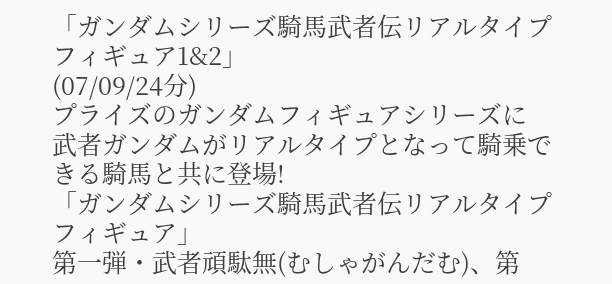「ガンダムシリーズ騎馬武者伝リアルタイプフィギュア1&2」
(07/09/24分)
プライズのガンダムフィギュアシリーズに
武者ガンダムがリアルタイプとなって騎乗できる騎馬と共に登場!
「ガンダムシリーズ騎馬武者伝リアルタイプフィギュア」
第一弾・武者頑駄無(むしゃがんだむ)、第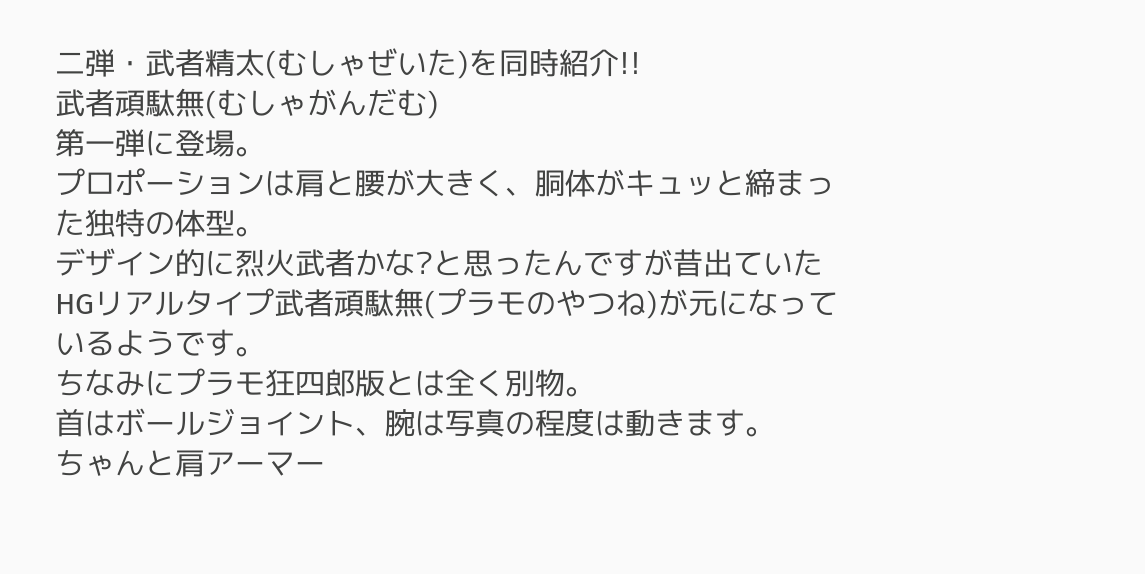二弾・武者精太(むしゃぜいた)を同時紹介!!
武者頑駄無(むしゃがんだむ)
第一弾に登場。
プロポーションは肩と腰が大きく、胴体がキュッと締まった独特の体型。
デザイン的に烈火武者かな?と思ったんですが昔出ていた
HGリアルタイプ武者頑駄無(プラモのやつね)が元になっているようです。
ちなみにプラモ狂四郎版とは全く別物。
首はボールジョイント、腕は写真の程度は動きます。
ちゃんと肩アーマー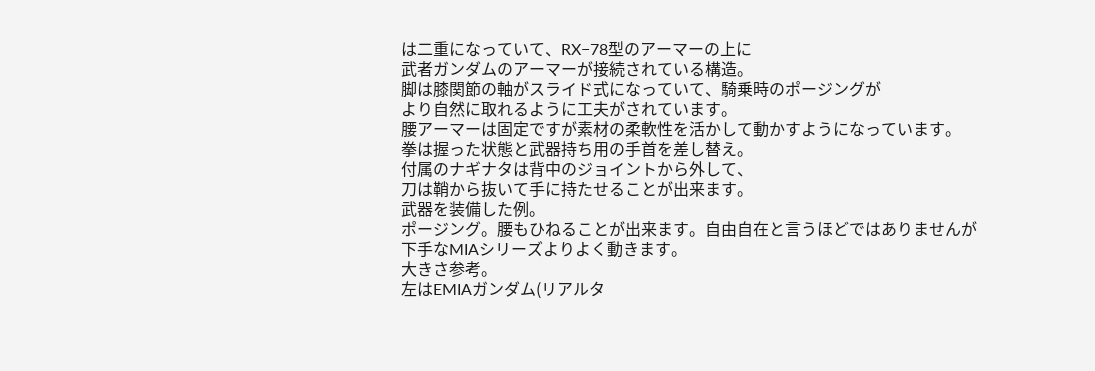は二重になっていて、RX−78型のアーマーの上に
武者ガンダムのアーマーが接続されている構造。
脚は膝関節の軸がスライド式になっていて、騎乗時のポージングが
より自然に取れるように工夫がされています。
腰アーマーは固定ですが素材の柔軟性を活かして動かすようになっています。
拳は握った状態と武器持ち用の手首を差し替え。
付属のナギナタは背中のジョイントから外して、
刀は鞘から抜いて手に持たせることが出来ます。
武器を装備した例。
ポージング。腰もひねることが出来ます。自由自在と言うほどではありませんが
下手なMIAシリーズよりよく動きます。
大きさ参考。
左はEMIAガンダム(リアルタ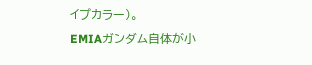イプカラー)。
EMIAガンダム自体が小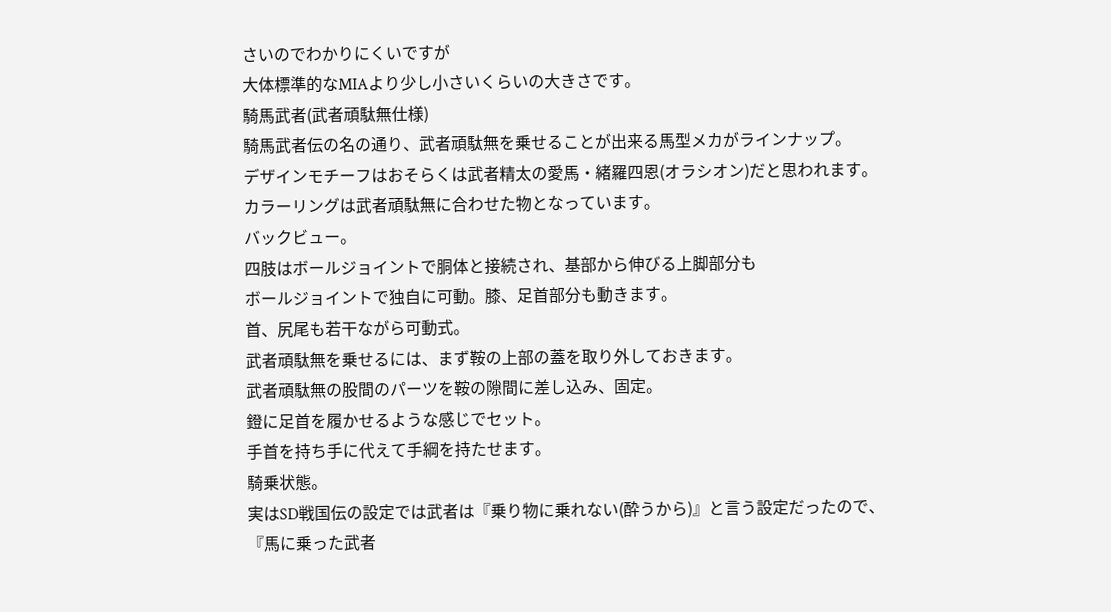さいのでわかりにくいですが
大体標準的なMIAより少し小さいくらいの大きさです。
騎馬武者(武者頑駄無仕様)
騎馬武者伝の名の通り、武者頑駄無を乗せることが出来る馬型メカがラインナップ。
デザインモチーフはおそらくは武者精太の愛馬・緒羅四恩(オラシオン)だと思われます。
カラーリングは武者頑駄無に合わせた物となっています。
バックビュー。
四肢はボールジョイントで胴体と接続され、基部から伸びる上脚部分も
ボールジョイントで独自に可動。膝、足首部分も動きます。
首、尻尾も若干ながら可動式。
武者頑駄無を乗せるには、まず鞍の上部の蓋を取り外しておきます。
武者頑駄無の股間のパーツを鞍の隙間に差し込み、固定。
鐙に足首を履かせるような感じでセット。
手首を持ち手に代えて手綱を持たせます。
騎乗状態。
実はSD戦国伝の設定では武者は『乗り物に乗れない(酔うから)』と言う設定だったので、
『馬に乗った武者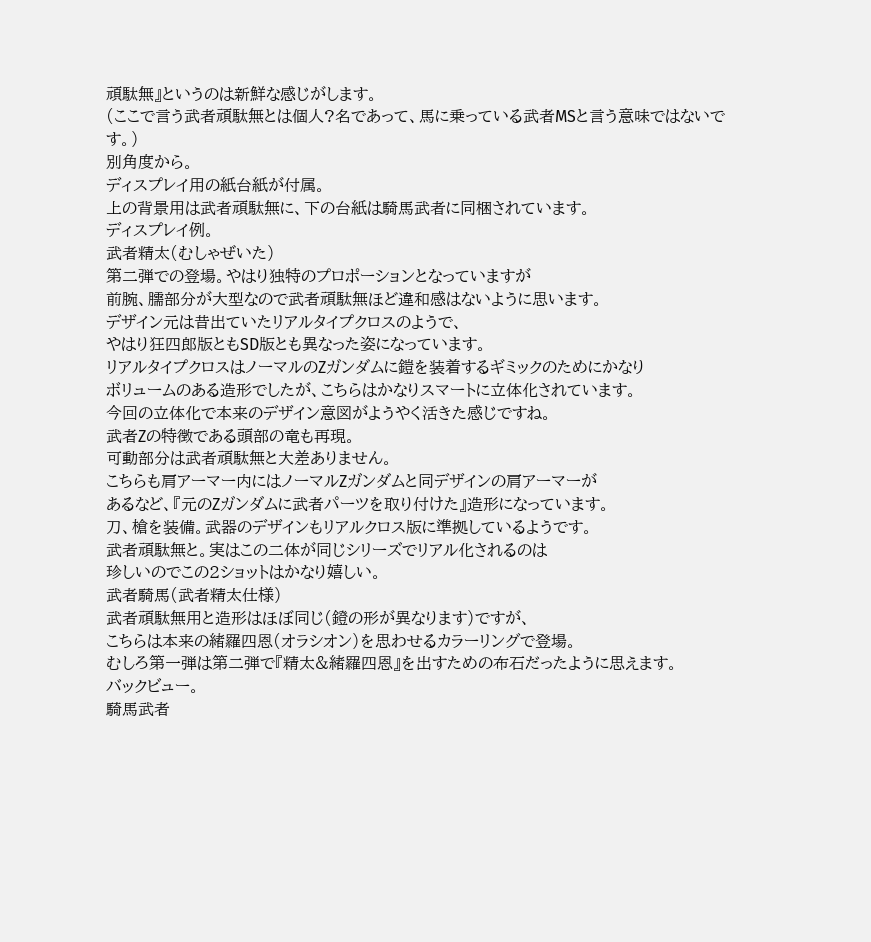頑駄無』というのは新鮮な感じがします。
(ここで言う武者頑駄無とは個人?名であって、馬に乗っている武者MSと言う意味ではないです。)
別角度から。
ディスプレイ用の紙台紙が付属。
上の背景用は武者頑駄無に、下の台紙は騎馬武者に同梱されています。
ディスプレイ例。
武者精太(むしゃぜいた)
第二弾での登場。やはり独特のプロポーションとなっていますが
前腕、臑部分が大型なので武者頑駄無ほど違和感はないように思います。
デザイン元は昔出ていたリアルタイプクロスのようで、
やはり狂四郎版ともSD版とも異なった姿になっています。
リアルタイプクロスはノーマルのZガンダムに鎧を装着するギミックのためにかなり
ボリュームのある造形でしたが、こちらはかなりスマートに立体化されています。
今回の立体化で本来のデザイン意図がようやく活きた感じですね。
武者Zの特徴である頭部の竜も再現。
可動部分は武者頑駄無と大差ありません。
こちらも肩アーマー内にはノーマルZガンダムと同デザインの肩アーマーが
あるなど、『元のZガンダムに武者パーツを取り付けた』造形になっています。
刀、槍を装備。武器のデザインもリアルクロス版に準拠しているようです。
武者頑駄無と。実はこの二体が同じシリーズでリアル化されるのは
珍しいのでこの2ショットはかなり嬉しい。
武者騎馬(武者精太仕様)
武者頑駄無用と造形はほぼ同じ(鐙の形が異なります)ですが、
こちらは本来の緒羅四恩(オラシオン)を思わせるカラーリングで登場。
むしろ第一弾は第二弾で『精太&緒羅四恩』を出すための布石だったように思えます。
バックビュー。
騎馬武者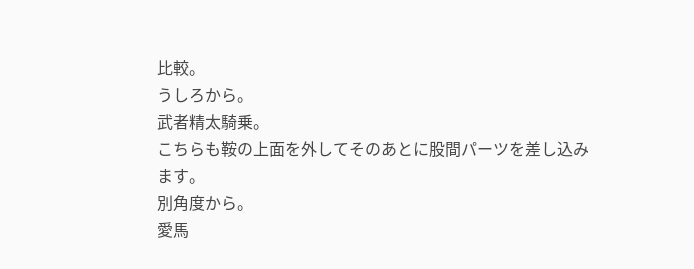比較。
うしろから。
武者精太騎乗。
こちらも鞍の上面を外してそのあとに股間パーツを差し込みます。
別角度から。
愛馬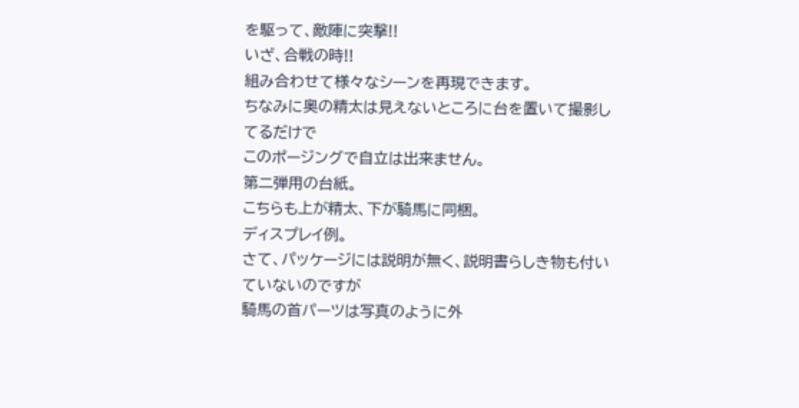を駆って、敵陣に突撃!!
いざ、合戦の時!!
組み合わせて様々なシーンを再現できます。
ちなみに奥の精太は見えないところに台を置いて撮影してるだけで
このポージングで自立は出来ません。
第二弾用の台紙。
こちらも上が精太、下が騎馬に同梱。
ディスプレイ例。
さて、パッケージには説明が無く、説明書らしき物も付いていないのですが
騎馬の首パーツは写真のように外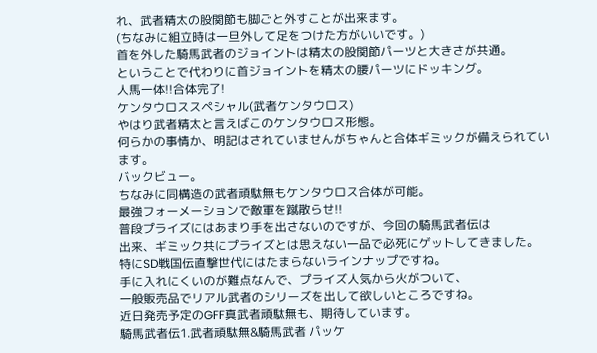れ、武者精太の股関節も脚ごと外すことが出来ます。
(ちなみに組立時は一旦外して足をつけた方がいいです。)
首を外した騎馬武者のジョイントは精太の股関節パーツと大きさが共通。
ということで代わりに首ジョイントを精太の腰パーツにドッキング。
人馬一体!!合体完了!
ケンタウロススペシャル(武者ケンタウロス)
やはり武者精太と言えばこのケンタウロス形態。
何らかの事情か、明記はされていませんがちゃんと合体ギミックが備えられています。
バックビュー。
ちなみに同構造の武者頑駄無もケンタウロス合体が可能。
最強フォーメーションで敵軍を蹴散らせ!!
普段プライズにはあまり手を出さないのですが、今回の騎馬武者伝は
出来、ギミック共にプライズとは思えない一品で必死にゲットしてきました。
特にSD戦国伝直撃世代にはたまらないラインナップですね。
手に入れにくいのが難点なんで、プライズ人気から火がついて、
一般販売品でリアル武者のシリーズを出して欲しいところですね。
近日発売予定のGFF真武者頑駄無も、期待しています。
騎馬武者伝1.武者頑駄無&騎馬武者 パッケ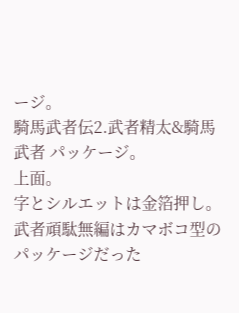ージ。
騎馬武者伝2.武者精太&騎馬武者 パッケージ。
上面。
字とシルエットは金箔押し。
武者頑駄無編はカマボコ型のパッケージだった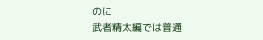のに
武者精太編では普通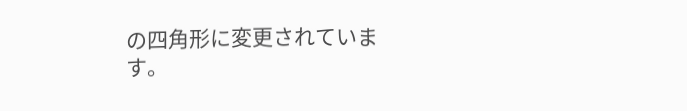の四角形に変更されています。